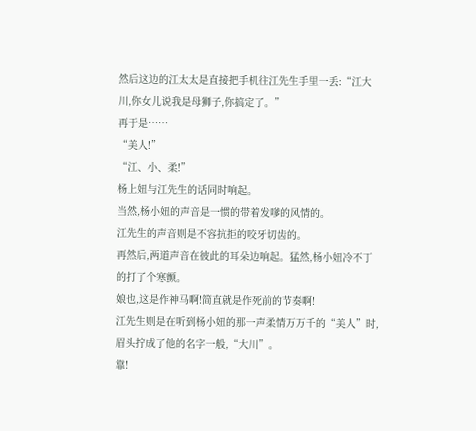然后这边的江太太是直接把手机往江先生手里一丢:“江大川,你女儿说我是母狮子,你搞定了。”
再于是……
“美人!”
“江、小、柔!”
杨上妞与江先生的话同时响起。
当然,杨小妞的声音是一惯的带着发嗲的风情的。
江先生的声音则是不容抗拒的咬牙切齿的。
再然后,两道声音在彼此的耳朵边响起。猛然,杨小妞冷不丁的打了个寒颤。
娘也,这是作神马啊!简直就是作死前的节奏啊!
江先生则是在听到杨小妞的那一声柔情万万千的“美人”时,眉头拧成了他的名字一般,“大川”。
靠!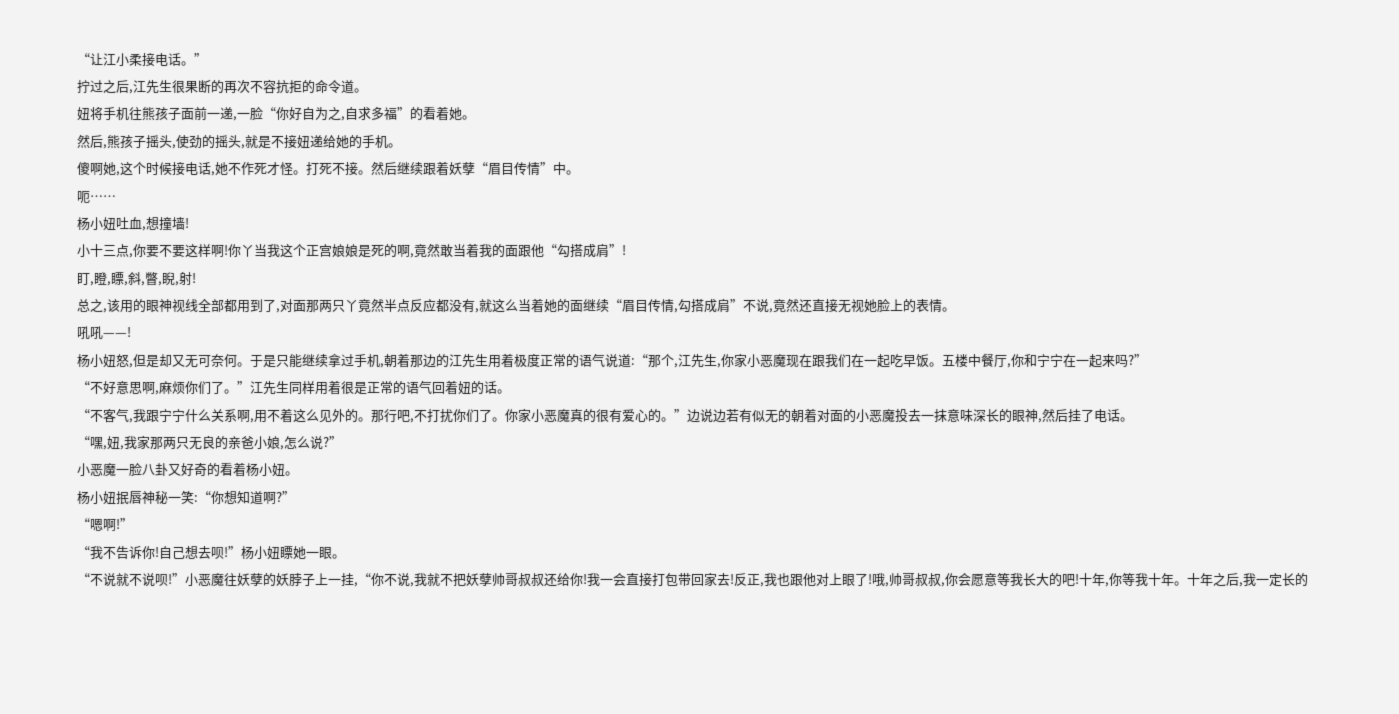“让江小柔接电话。”
拧过之后,江先生很果断的再次不容抗拒的命令道。
妞将手机往熊孩子面前一递,一脸“你好自为之,自求多福”的看着她。
然后,熊孩子摇头,使劲的摇头,就是不接妞递给她的手机。
傻啊她,这个时候接电话,她不作死才怪。打死不接。然后继续跟着妖孽“眉目传情”中。
呃……
杨小妞吐血,想撞墙!
小十三点,你要不要这样啊!你丫当我这个正宫娘娘是死的啊,竟然敢当着我的面跟他“勾搭成肩”!
盯,瞪,瞟,斜,瞥,睨,射!
总之,该用的眼神视线全部都用到了,对面那两只丫竟然半点反应都没有,就这么当着她的面继续“眉目传情,勾搭成肩”不说,竟然还直接无视她脸上的表情。
吼吼——!
杨小妞怒,但是却又无可奈何。于是只能继续拿过手机,朝着那边的江先生用着极度正常的语气说道:“那个,江先生,你家小恶魔现在跟我们在一起吃早饭。五楼中餐厅,你和宁宁在一起来吗?”
“不好意思啊,麻烦你们了。”江先生同样用着很是正常的语气回着妞的话。
“不客气,我跟宁宁什么关系啊,用不着这么见外的。那行吧,不打扰你们了。你家小恶魔真的很有爱心的。”边说边若有似无的朝着对面的小恶魔投去一抹意味深长的眼神,然后挂了电话。
“嘿,妞,我家那两只无良的亲爸小娘,怎么说?”
小恶魔一脸八卦又好奇的看着杨小妞。
杨小妞抿唇神秘一笑:“你想知道啊?”
“嗯啊!”
“我不告诉你!自己想去呗!”杨小妞瞟她一眼。
“不说就不说呗!”小恶魔往妖孽的妖脖子上一挂,“你不说,我就不把妖孽帅哥叔叔还给你!我一会直接打包带回家去!反正,我也跟他对上眼了!哦,帅哥叔叔,你会愿意等我长大的吧!十年,你等我十年。十年之后,我一定长的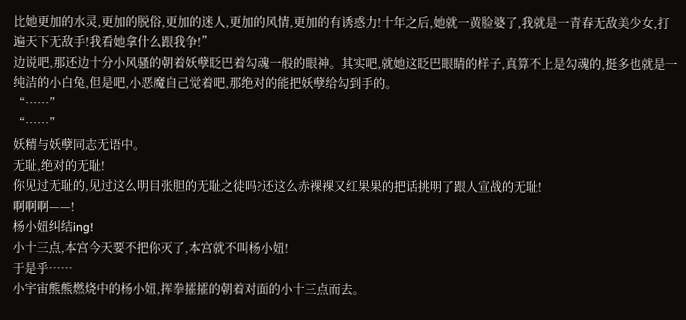比她更加的水灵,更加的脱俗,更加的迷人,更加的风情,更加的有诱惑力!十年之后,她就一黄脸婆了,我就是一青春无敌美少女,打遍天下无敌手!我看她拿什么跟我争!”
边说吧,那还边十分小风骚的朝着妖孽眨巴着勾魂一般的眼神。其实吧,就她这眨巴眼睛的样子,真算不上是勾魂的,挺多也就是一纯洁的小白兔,但是吧,小恶魔自己觉着吧,那绝对的能把妖孽给勾到手的。
“……”
“……”
妖精与妖孽同志无语中。
无耻,绝对的无耻!
你见过无耻的,见过这么明目张胆的无耻之徒吗?还这么赤裸裸又红果果的把话挑明了跟人宣战的无耻!
啊啊啊——!
杨小妞纠结ing!
小十三点,本宫今天要不把你灭了,本宫就不叫杨小妞!
于是乎……
小宇宙熊熊燃烧中的杨小妞,挥拳攉攉的朝着对面的小十三点而去。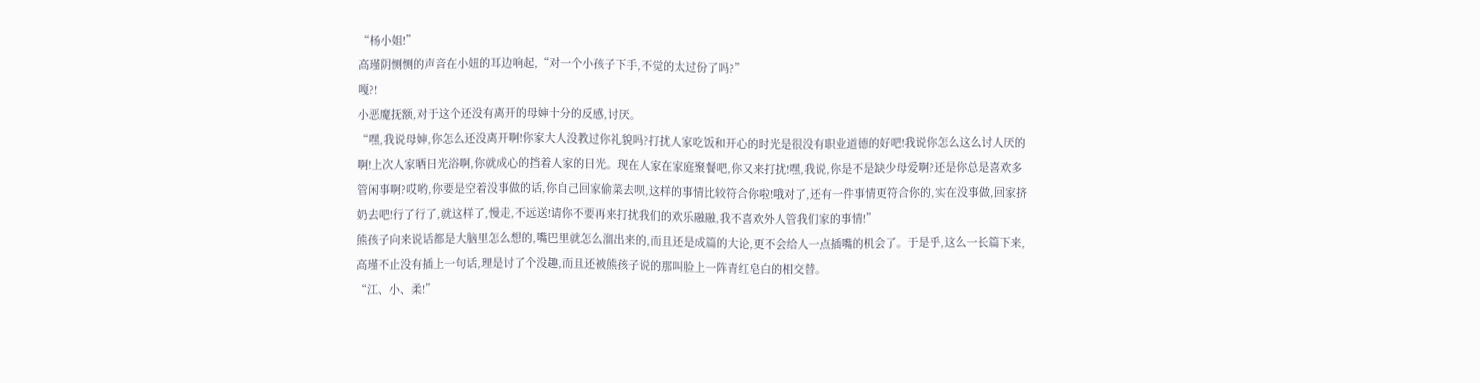“杨小姐!”
高瑾阴恻恻的声音在小妞的耳边响起,“对一个小孩子下手,不觉的太过份了吗?”
嘎?!
小恶魔抚额,对于这个还没有离开的母婶十分的反感,讨厌。
“嘿,我说母婶,你怎么还没离开啊!你家大人没教过你礼貌吗?打扰人家吃饭和开心的时光是很没有职业道德的好吧!我说你怎么这么讨人厌的啊!上次人家晒日光浴啊,你就成心的挡着人家的日光。现在人家在家庭聚餐吧,你又来打扰!嘿,我说,你是不是缺少母爱啊?还是你总是喜欢多管闲事啊?哎哟,你要是空着没事做的话,你自己回家偷菜去呗,这样的事情比较符合你啦!哦对了,还有一件事情更符合你的,实在没事做,回家挤奶去吧!行了行了,就这样了,慢走,不远送!请你不要再来打扰我们的欢乐融融,我不喜欢外人管我们家的事情!”
熊孩子向来说话都是大脑里怎么想的,嘴巴里就怎么溜出来的,而且还是成篇的大论,更不会给人一点插嘴的机会了。于是乎,这么一长篇下来,高瑾不止没有插上一句话,理是讨了个没趣,而且还被熊孩子说的那叫脸上一阵青红皂白的相交替。
“江、小、柔!”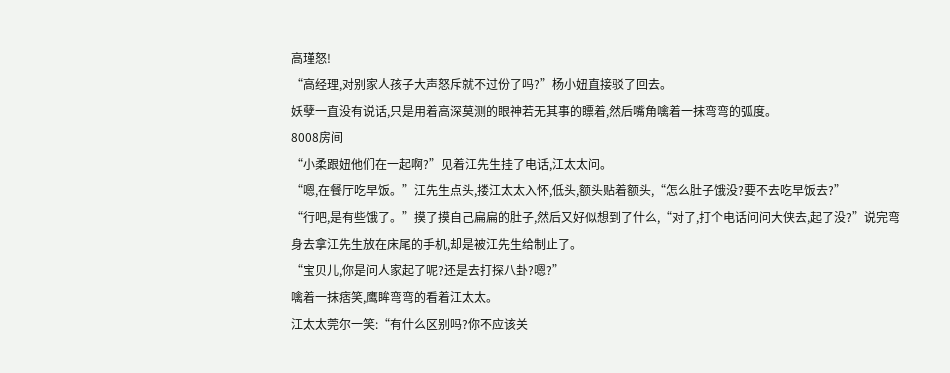高瑾怒!
“高经理,对别家人孩子大声怒斥就不过份了吗?”杨小妞直接驳了回去。
妖孽一直没有说话,只是用着高深莫测的眼神若无其事的瞟着,然后嘴角噙着一抹弯弯的弧度。
8008房间
“小柔跟妞他们在一起啊?”见着江先生挂了电话,江太太问。
“嗯,在餐厅吃早饭。”江先生点头,搂江太太入怀,低头,额头贴着额头,“怎么肚子饿没?要不去吃早饭去?”
“行吧,是有些饿了。”摸了摸自己扁扁的肚子,然后又好似想到了什么,“对了,打个电话问问大侠去,起了没?”说完弯身去拿江先生放在床尾的手机,却是被江先生给制止了。
“宝贝儿,你是问人家起了呢?还是去打探八卦?嗯?”
噙着一抹痞笑,鹰眸弯弯的看着江太太。
江太太莞尔一笑:“有什么区别吗?你不应该关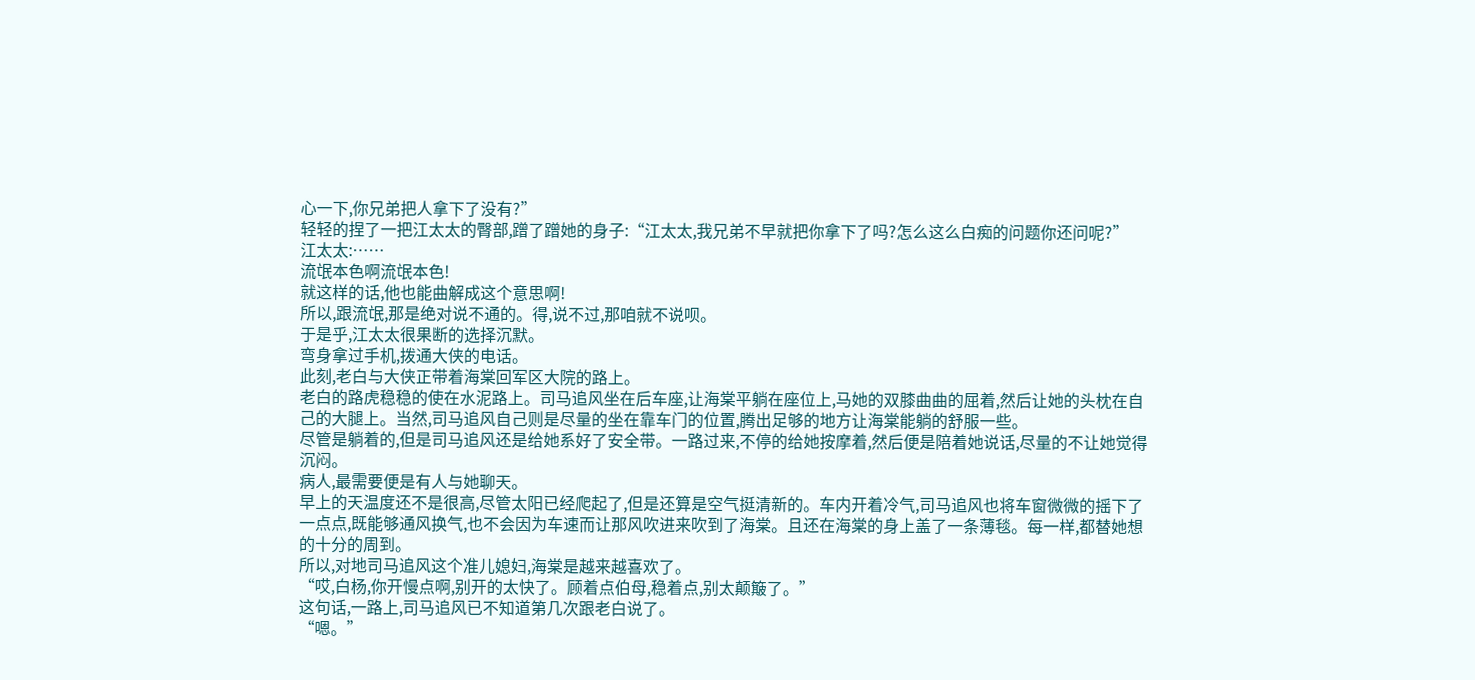心一下,你兄弟把人拿下了没有?”
轻轻的捏了一把江太太的臀部,蹭了蹭她的身子:“江太太,我兄弟不早就把你拿下了吗?怎么这么白痴的问题你还问呢?”
江太太:……
流氓本色啊流氓本色!
就这样的话,他也能曲解成这个意思啊!
所以,跟流氓,那是绝对说不通的。得,说不过,那咱就不说呗。
于是乎,江太太很果断的选择沉默。
弯身拿过手机,拨通大侠的电话。
此刻,老白与大侠正带着海棠回军区大院的路上。
老白的路虎稳稳的使在水泥路上。司马追风坐在后车座,让海棠平躺在座位上,马她的双膝曲曲的屈着,然后让她的头枕在自己的大腿上。当然,司马追风自己则是尽量的坐在靠车门的位置,腾出足够的地方让海棠能躺的舒服一些。
尽管是躺着的,但是司马追风还是给她系好了安全带。一路过来,不停的给她按摩着,然后便是陪着她说话,尽量的不让她觉得沉闷。
病人,最需要便是有人与她聊天。
早上的天温度还不是很高,尽管太阳已经爬起了,但是还算是空气挺清新的。车内开着冷气,司马追风也将车窗微微的摇下了一点点,既能够通风换气,也不会因为车速而让那风吹进来吹到了海棠。且还在海棠的身上盖了一条薄毯。每一样,都替她想的十分的周到。
所以,对地司马追风这个准儿媳妇,海棠是越来越喜欢了。
“哎,白杨,你开慢点啊,别开的太快了。顾着点伯母,稳着点,别太颠簸了。”
这句话,一路上,司马追风已不知道第几次跟老白说了。
“嗯。”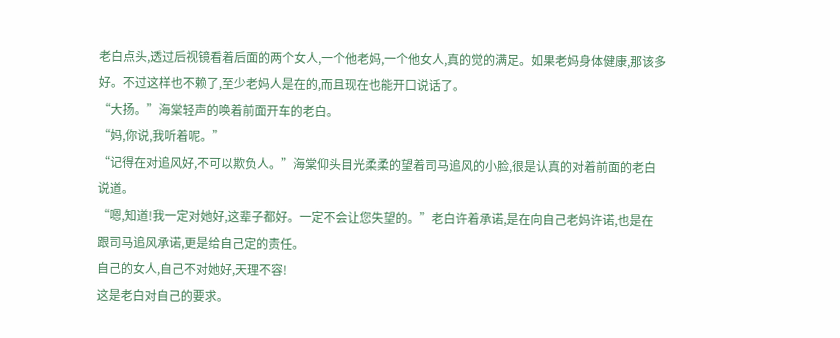老白点头,透过后视镜看着后面的两个女人,一个他老妈,一个他女人,真的觉的满足。如果老妈身体健康,那该多好。不过这样也不赖了,至少老妈人是在的,而且现在也能开口说话了。
“大扬。”海棠轻声的唤着前面开车的老白。
“妈,你说,我听着呢。”
“记得在对追风好,不可以欺负人。”海棠仰头目光柔柔的望着司马追风的小脸,很是认真的对着前面的老白说道。
“嗯,知道!我一定对她好,这辈子都好。一定不会让您失望的。”老白许着承诺,是在向自己老妈许诺,也是在跟司马追风承诺,更是给自己定的责任。
自己的女人,自己不对她好,天理不容!
这是老白对自己的要求。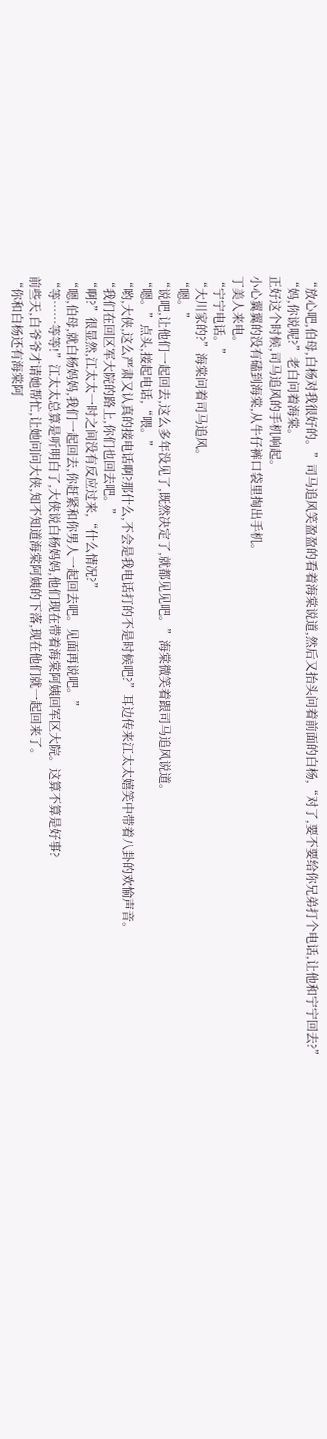“放心吧,伯母,白杨对我很好的。”司马追风笑盈盈的看着海棠说道,然后又抬头问着前面的白杨,“对了,要不要给你兄弟打个电话,让他和宁宁回去?”
“妈,你说呢?”老白问着海棠。
正好这个时候,司马追风的手机响起。
小心翼翼的没有磕到海棠,从牛仔裤口袋里掏出手机。
丁美人来电。
“宁宁电话。”
“大川家的?”海棠问着司马追风。
“嗯。”
“说吧,让他们一起回去,这么多年没见了,既然决定了,就都见见吧。”海棠微笑着跟司马追风说道。
“嗯。”点头,接起电话,“喂。”
“哟,大侠,这么严肃又认真的接电话啊?那什么,不会是我电话打的不是时候吧?”耳边传来江太太嬉笑中带着八卦的欢愉声音。
“我们在回区军大院的路上,你们也回去吧。”
“啊?”很显然,江太太一时之间没有反应过来,“什么情况?”
“嗯,伯母,就白杨妈妈,我们一起回去,你赶紧和你男人一起回去吧。见面再说吧。”
“等……等等!”江太太总算是听明白了,大侠说白杨妈妈,他们现在带着海棠阿姨回军区大院。这算不算是好事?
前些天,白爷爷才请她帮忙,让她问问大侠,知不知道海棠阿姨的下落,现在他们就一起回来了。
“你和白杨还有海棠阿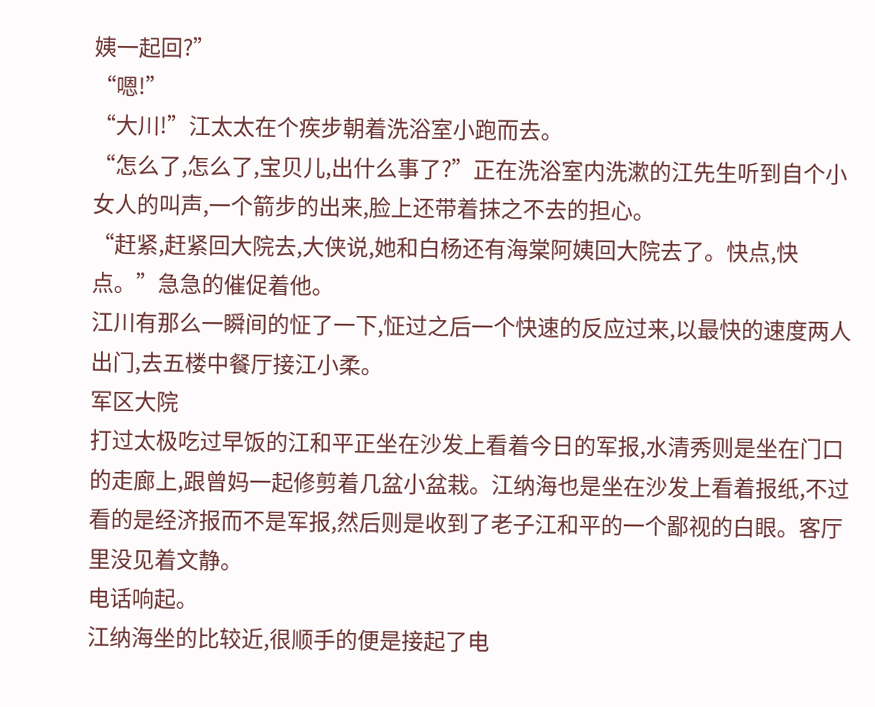姨一起回?”
“嗯!”
“大川!”江太太在个疾步朝着洗浴室小跑而去。
“怎么了,怎么了,宝贝儿,出什么事了?”正在洗浴室内洗漱的江先生听到自个小女人的叫声,一个箭步的出来,脸上还带着抹之不去的担心。
“赶紧,赶紧回大院去,大侠说,她和白杨还有海棠阿姨回大院去了。快点,快点。”急急的催促着他。
江川有那么一瞬间的怔了一下,怔过之后一个快速的反应过来,以最快的速度两人出门,去五楼中餐厅接江小柔。
军区大院
打过太极吃过早饭的江和平正坐在沙发上看着今日的军报,水清秀则是坐在门口的走廊上,跟曾妈一起修剪着几盆小盆栽。江纳海也是坐在沙发上看着报纸,不过看的是经济报而不是军报,然后则是收到了老子江和平的一个鄙视的白眼。客厅里没见着文静。
电话响起。
江纳海坐的比较近,很顺手的便是接起了电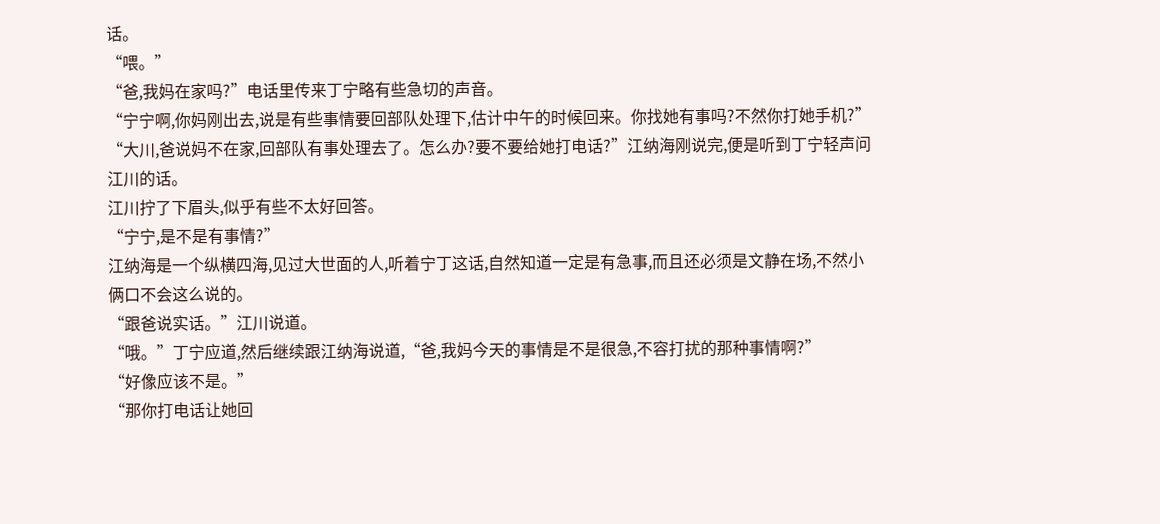话。
“喂。”
“爸,我妈在家吗?”电话里传来丁宁略有些急切的声音。
“宁宁啊,你妈刚出去,说是有些事情要回部队处理下,估计中午的时候回来。你找她有事吗?不然你打她手机?”
“大川,爸说妈不在家,回部队有事处理去了。怎么办?要不要给她打电话?”江纳海刚说完,便是听到丁宁轻声问江川的话。
江川拧了下眉头,似乎有些不太好回答。
“宁宁,是不是有事情?”
江纳海是一个纵横四海,见过大世面的人,听着宁丁这话,自然知道一定是有急事,而且还必须是文静在场,不然小俩口不会这么说的。
“跟爸说实话。”江川说道。
“哦。”丁宁应道,然后继续跟江纳海说道,“爸,我妈今天的事情是不是很急,不容打扰的那种事情啊?”
“好像应该不是。”
“那你打电话让她回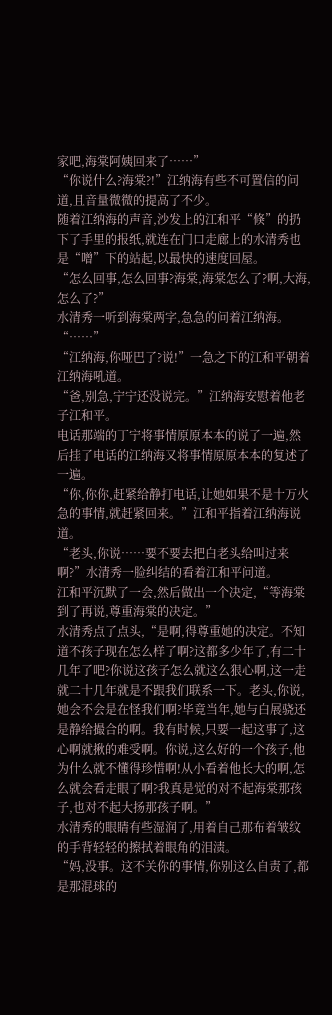家吧,海棠阿姨回来了……”
“你说什么?海棠?!”江纳海有些不可置信的问道,且音量微微的提高了不少。
随着江纳海的声音,沙发上的江和平“倏”的扔下了手里的报纸,就连在门口走廊上的水清秀也是“噌”下的站起,以最快的速度回屋。
“怎么回事,怎么回事?海棠,海棠怎么了?啊,大海,怎么了?”
水清秀一听到海棠两字,急急的问着江纳海。
“……”
“江纳海,你哑巴了?说!”一急之下的江和平朝着江纳海吼道。
“爸,别急,宁宁还没说完。”江纳海安慰着他老子江和平。
电话那端的丁宁将事情原原本本的说了一遍,然后挂了电话的江纳海又将事情原原本本的复述了一遍。
“你,你你,赶紧给静打电话,让她如果不是十万火急的事情,就赶紧回来。”江和平指着江纳海说道。
“老头,你说……要不要去把白老头给叫过来啊?”水清秀一脸纠结的看着江和平问道。
江和平沉默了一会,然后做出一个决定,“等海棠到了再说,尊重海棠的决定。”
水清秀点了点头,“是啊,得尊重她的决定。不知道不孩子现在怎么样了啊?这都多少年了,有二十几年了吧?你说这孩子怎么就这么狠心啊,这一走就二十几年就是不跟我们联系一下。老头,你说,她会不会是在怪我们啊?毕竟当年,她与白展骁还是静给撮合的啊。我有时候,只要一起这事了,这心啊就揪的难受啊。你说,这么好的一个孩子,他为什么就不懂得珍惜啊!从小看着他长大的啊,怎么就会看走眼了啊?我真是觉的对不起海棠那孩子,也对不起大扬那孩子啊。”
水清秀的眼睛有些湿润了,用着自己那布着皱纹的手背轻轻的擦拭着眼角的泪渍。
“妈,没事。这不关你的事情,你别这么自责了,都是那混球的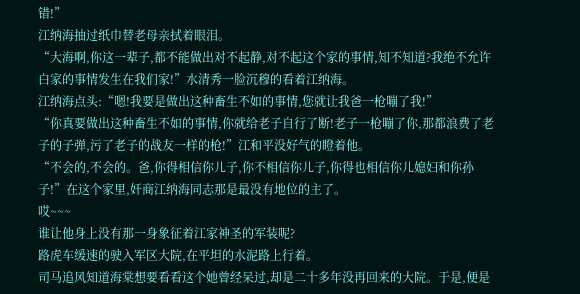错!”
江纳海抽过纸巾替老母亲拭着眼泪。
“大海啊,你这一辈子,都不能做出对不起静,对不起这个家的事情,知不知道?我绝不允许白家的事情发生在我们家!”水清秀一脸沉穆的看着江纳海。
江纳海点头:“嗯!我要是做出这种畜生不如的事情,您就让我爸一枪嘣了我!”
“你真要做出这种畜生不如的事情,你就给老子自行了断!老子一枪嘣了你,那都浪费了老子的子弹,污了老子的战友一样的枪!”江和平没好气的瞪着他。
“不会的,不会的。爸,你得相信你儿子,你不相信你儿子,你得也相信你儿媳妇和你孙子!”在这个家里,奸商江纳海同志那是最没有地位的主了。
哎~~~
谁让他身上没有那一身象征着江家神圣的军装呢?
路虎车缓速的驶入军区大院,在平坦的水泥路上行着。
司马追风知道海棠想要看看这个她曾经呆过,却是二十多年没再回来的大院。于是,便是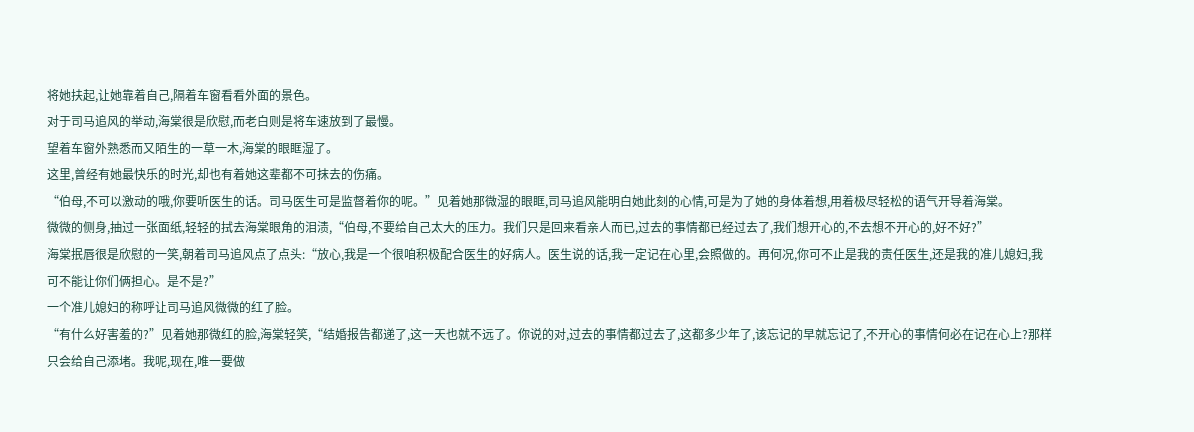将她扶起,让她靠着自己,隔着车窗看看外面的景色。
对于司马追风的举动,海棠很是欣慰,而老白则是将车速放到了最慢。
望着车窗外熟悉而又陌生的一草一木,海棠的眼眶湿了。
这里,曾经有她最快乐的时光,却也有着她这辈都不可抹去的伤痛。
“伯母,不可以激动的哦,你要听医生的话。司马医生可是监督着你的呢。”见着她那微湿的眼眶,司马追风能明白她此刻的心情,可是为了她的身体着想,用着极尽轻松的语气开导着海棠。
微微的侧身,抽过一张面纸,轻轻的拭去海棠眼角的泪渍,“伯母,不要给自己太大的压力。我们只是回来看亲人而已,过去的事情都已经过去了,我们想开心的,不去想不开心的,好不好?”
海棠抿唇很是欣慰的一笑,朝着司马追风点了点头:“放心,我是一个很咱积极配合医生的好病人。医生说的话,我一定记在心里,会照做的。再何况,你可不止是我的责任医生,还是我的准儿媳妇,我可不能让你们俩担心。是不是?”
一个准儿媳妇的称呼让司马追风微微的红了脸。
“有什么好害羞的?”见着她那微红的脸,海棠轻笑,“结婚报告都递了,这一天也就不远了。你说的对,过去的事情都过去了,这都多少年了,该忘记的早就忘记了,不开心的事情何必在记在心上?那样只会给自己添堵。我呢,现在,唯一要做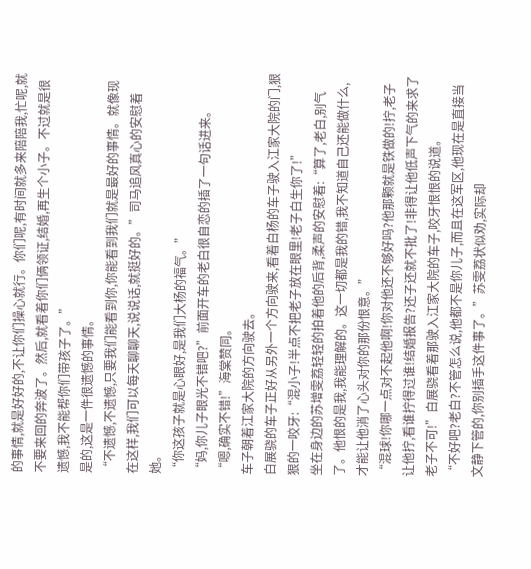的事情,就是好好的,不让你们操心就行。你们呢,有时间就多来陪陪我,忙呢,就不要来回的奔波了。然后,就看着你们俩领证,结婚,再生个小子。不过就是很遗憾,我不能帮你们带孩子了。”
是的,这是一件很遗憾的事情。
“不遗憾,不遗憾,只要我们能看到你,你能看到我们就是最好的事情。就像现在这样,我们可以每天聊聊天,说说话,就挺好的。”司马追风真心的安慰着她。
“你这孩子就是心眼好,是我们大杨的福气。”
“妈,你儿子眼光不错吧?”前面开车的老白很自恋的插了一句话进来。
“嗯,确实不错!”海棠赞同。
车子朝着江家大院的方向驶去。
白展骁的车子正好从另外一个方向驶来,看着白杨的车子驶入江家大院的门,狠狠的一咬牙:“混小子!半点不把老子放在眼里!老子白生你了!”
坐在身边的苏增雯荔轻轻的拍着他的后背,柔声的安慰着:“算了,老白,别气了。他恨的是我,我能理解的。这一切都是我的错,我不知道自己还能做什么,才能让他消了心头对你的那份恨意。”
“混球!你哪一点对不起他啊!你对他还不够好吗?他那颗就是铁做的!拧,老子让他拧,看谁拧得过谁!结婚报告?还子还就不批了!非得让他低声下气的来求了老子不可!”白展骁看着那驶入江家大院的车子,咬牙恨恨的说道。
“不好吧?老白?不管怎么说,他都不是你儿子,而且在这军区,他现在是直接当文静下管的,你别插手这件事了。”苏雯荔状似劝,实际却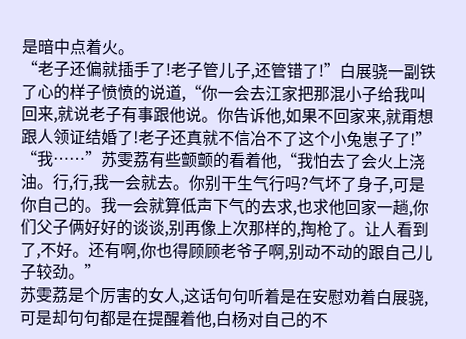是暗中点着火。
“老子还偏就插手了!老子管儿子,还管错了!”白展骁一副铁了心的样子愤愤的说道,“你一会去江家把那混小子给我叫回来,就说老子有事跟他说。你告诉他,如果不回家来,就甭想跟人领证结婚了!老子还真就不信冶不了这个小兔崽子了!”
“我……”苏雯荔有些颤颤的看着他,“我怕去了会火上浇油。行,行,我一会就去。你别干生气行吗?气坏了身子,可是你自己的。我一会就算低声下气的去求,也求他回家一趟,你们父子俩好好的谈谈,别再像上次那样的,掏枪了。让人看到了,不好。还有啊,你也得顾顾老爷子啊,别动不动的跟自己儿子较劲。”
苏雯荔是个厉害的女人,这话句句听着是在安慰劝着白展骁,可是却句句都是在提醒着他,白杨对自己的不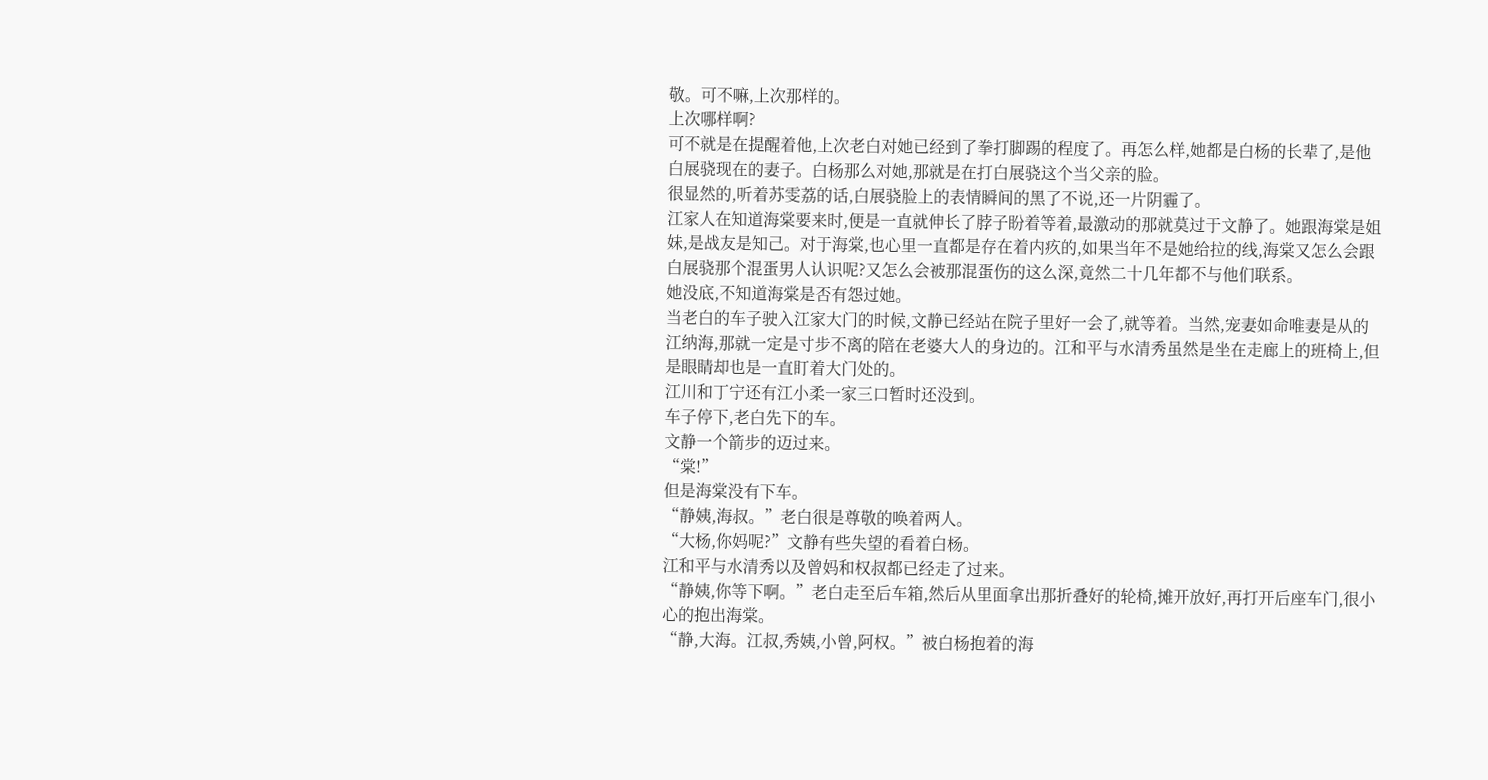敬。可不嘛,上次那样的。
上次哪样啊?
可不就是在提醒着他,上次老白对她已经到了拳打脚踢的程度了。再怎么样,她都是白杨的长辈了,是他白展骁现在的妻子。白杨那么对她,那就是在打白展骁这个当父亲的脸。
很显然的,听着苏雯荔的话,白展骁脸上的表情瞬间的黑了不说,还一片阴霾了。
江家人在知道海棠要来时,便是一直就伸长了脖子盼着等着,最激动的那就莫过于文静了。她跟海棠是姐妹,是战友是知己。对于海棠,也心里一直都是存在着内疚的,如果当年不是她给拉的线,海棠又怎么会跟白展骁那个混蛋男人认识呢?又怎么会被那混蛋伤的这么深,竟然二十几年都不与他们联系。
她没底,不知道海棠是否有怨过她。
当老白的车子驶入江家大门的时候,文静已经站在院子里好一会了,就等着。当然,宠妻如命唯妻是从的江纳海,那就一定是寸步不离的陪在老婆大人的身边的。江和平与水清秀虽然是坐在走廊上的班椅上,但是眼睛却也是一直盯着大门处的。
江川和丁宁还有江小柔一家三口暂时还没到。
车子停下,老白先下的车。
文静一个箭步的迈过来。
“棠!”
但是海棠没有下车。
“静姨,海叔。”老白很是尊敬的唤着两人。
“大杨,你妈呢?”文静有些失望的看着白杨。
江和平与水清秀以及曾妈和权叔都已经走了过来。
“静姨,你等下啊。”老白走至后车箱,然后从里面拿出那折叠好的轮椅,摊开放好,再打开后座车门,很小心的抱出海棠。
“静,大海。江叔,秀姨,小曾,阿权。”被白杨抱着的海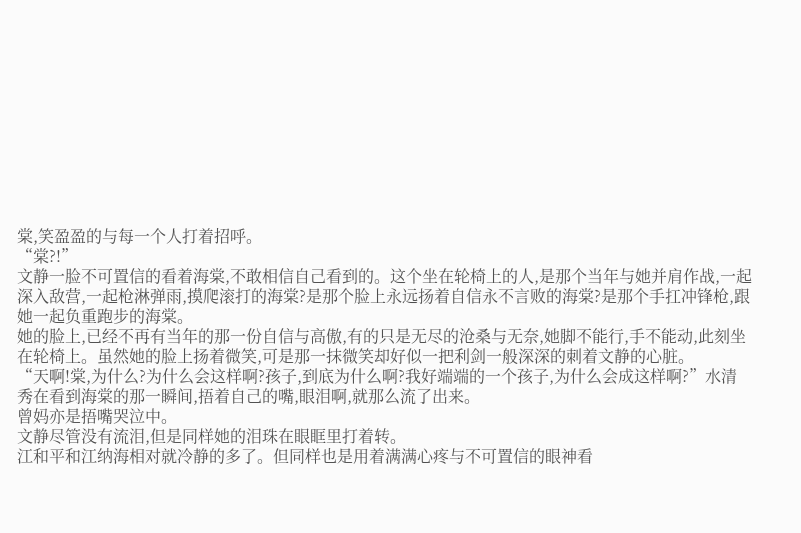棠,笑盈盈的与每一个人打着招呼。
“棠?!”
文静一脸不可置信的看着海棠,不敢相信自己看到的。这个坐在轮椅上的人,是那个当年与她并肩作战,一起深入敌营,一起枪淋弹雨,摸爬滚打的海棠?是那个脸上永远扬着自信永不言败的海棠?是那个手扛冲锋枪,跟她一起负重跑步的海棠。
她的脸上,已经不再有当年的那一份自信与高傲,有的只是无尽的沧桑与无奈,她脚不能行,手不能动,此刻坐在轮椅上。虽然她的脸上扬着微笑,可是那一抹微笑却好似一把利剑一般深深的刺着文静的心脏。
“天啊!棠,为什么?为什么会这样啊?孩子,到底为什么啊?我好端端的一个孩子,为什么会成这样啊?”水清秀在看到海棠的那一瞬间,捂着自己的嘴,眼泪啊,就那么流了出来。
曾妈亦是捂嘴哭泣中。
文静尽管没有流泪,但是同样她的泪珠在眼眶里打着转。
江和平和江纳海相对就冷静的多了。但同样也是用着满满心疼与不可置信的眼神看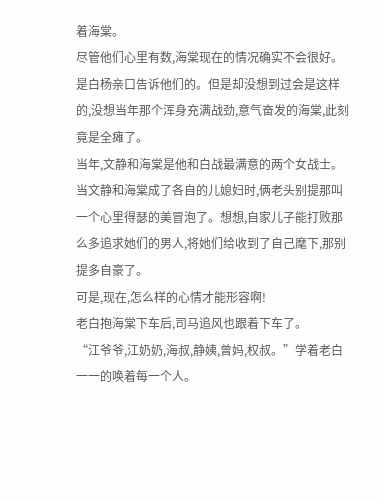着海棠。
尽管他们心里有数,海棠现在的情况确实不会很好。是白杨亲口告诉他们的。但是却没想到过会是这样的,没想当年那个浑身充满战劲,意气奋发的海棠,此刻竟是全瘫了。
当年,文静和海棠是他和白战最满意的两个女战士。当文静和海棠成了各自的儿媳妇时,俩老头别提那叫一个心里得瑟的美冒泡了。想想,自家儿子能打败那么多追求她们的男人,将她们给收到了自己麾下,那别提多自豪了。
可是,现在,怎么样的心情才能形容啊!
老白抱海棠下车后,司马追风也跟着下车了。
“江爷爷,江奶奶,海叔,静姨,曾妈,权叔。”学着老白一一的唤着每一个人。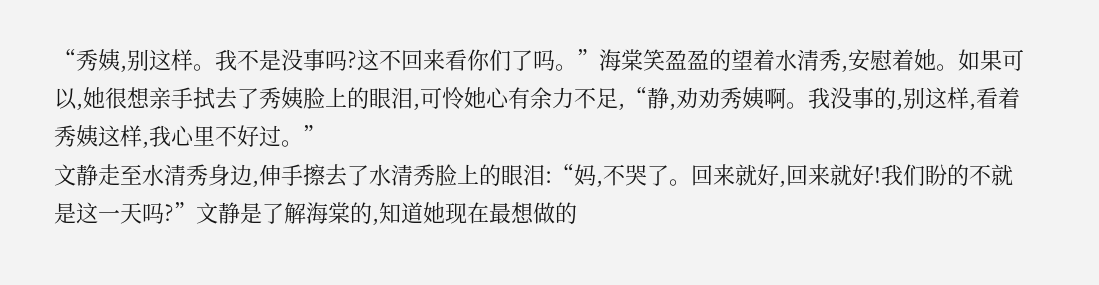“秀姨,别这样。我不是没事吗?这不回来看你们了吗。”海棠笑盈盈的望着水清秀,安慰着她。如果可以,她很想亲手拭去了秀姨脸上的眼泪,可怜她心有余力不足,“静,劝劝秀姨啊。我没事的,别这样,看着秀姨这样,我心里不好过。”
文静走至水清秀身边,伸手擦去了水清秀脸上的眼泪:“妈,不哭了。回来就好,回来就好!我们盼的不就是这一天吗?”文静是了解海棠的,知道她现在最想做的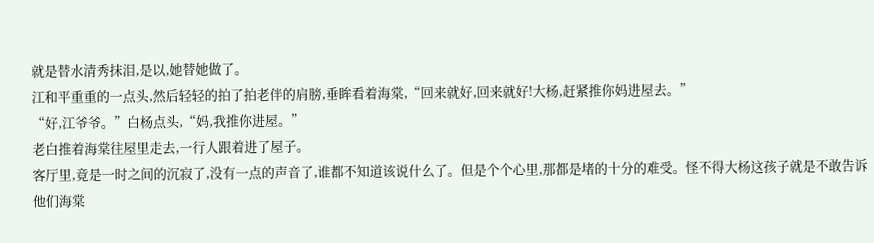就是替水清秀抹泪,是以,她替她做了。
江和平重重的一点头,然后轻轻的拍了拍老伴的肩膀,垂眸看着海棠,“回来就好,回来就好!大杨,赶紧推你妈进屋去。”
“好,江爷爷。”白杨点头,“妈,我推你进屋。”
老白推着海棠往屋里走去,一行人跟着进了屋子。
客厅里,竟是一时之间的沉寂了,没有一点的声音了,谁都不知道该说什么了。但是个个心里,那都是堵的十分的难受。怪不得大杨这孩子就是不敢告诉他们海棠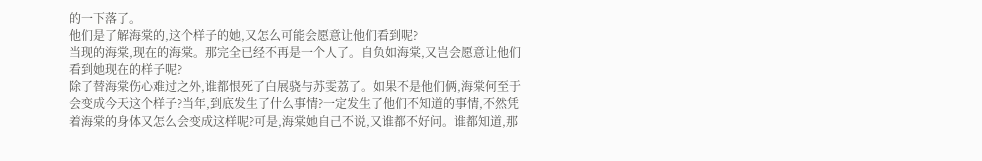的一下落了。
他们是了解海棠的,这个样子的她,又怎么可能会愿意让他们看到呢?
当现的海棠,现在的海棠。那完全已经不再是一个人了。自负如海棠,又岂会愿意让他们看到她现在的样子呢?
除了替海棠伤心难过之外,谁都恨死了白展骁与苏雯荔了。如果不是他们俩,海棠何至于会变成今天这个样子?当年,到底发生了什么事情?一定发生了他们不知道的事情,不然凭着海棠的身体又怎么会变成这样呢?可是,海棠她自己不说,又谁都不好问。谁都知道,那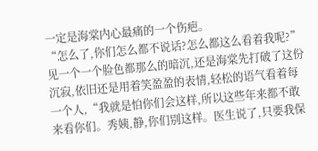一定是海棠内心最痛的一个伤疤。
“怎么了,你们怎么都不说话?怎么都这么看着我呢?”见一个一个脸色都那么的暗沉,还是海棠先打破了这份沉寂,依旧还是用着笑盈盈的表情,轻松的语气看着每一个人,“我就是怕你们会这样,所以这些年来都不敢来看你们。秀姨,静,你们别这样。医生说了,只要我保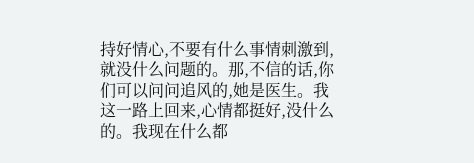持好情心,不要有什么事情刺激到,就没什么问题的。那,不信的话,你们可以问问追风的,她是医生。我这一路上回来,心情都挺好,没什么的。我现在什么都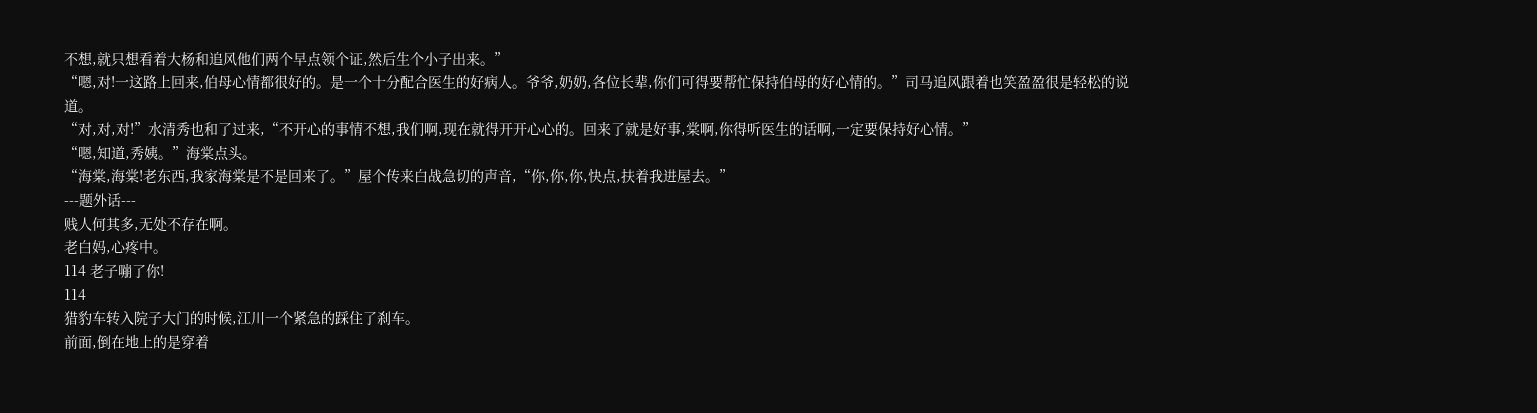不想,就只想看着大杨和追风他们两个早点领个证,然后生个小子出来。”
“嗯,对!一这路上回来,伯母心情都很好的。是一个十分配合医生的好病人。爷爷,奶奶,各位长辈,你们可得要帮忙保持伯母的好心情的。”司马追风跟着也笑盈盈很是轻松的说道。
“对,对,对!”水清秀也和了过来,“不开心的事情不想,我们啊,现在就得开开心心的。回来了就是好事,棠啊,你得听医生的话啊,一定要保持好心情。”
“嗯,知道,秀姨。”海棠点头。
“海棠,海棠!老东西,我家海棠是不是回来了。”屋个传来白战急切的声音,“你,你,你,快点,扶着我进屋去。”
---题外话---
贱人何其多,无处不存在啊。
老白妈,心疼中。
114 老子嘣了你!
114
猎豹车转入院子大门的时候,江川一个紧急的踩住了刹车。
前面,倒在地上的是穿着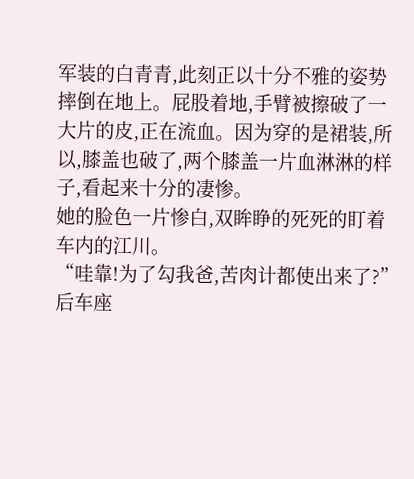军装的白青青,此刻正以十分不雅的姿势摔倒在地上。屁股着地,手臂被擦破了一大片的皮,正在流血。因为穿的是裙装,所以,膝盖也破了,两个膝盖一片血淋淋的样子,看起来十分的凄惨。
她的脸色一片惨白,双眸睁的死死的盯着车内的江川。
“哇靠!为了勾我爸,苦肉计都使出来了?”后车座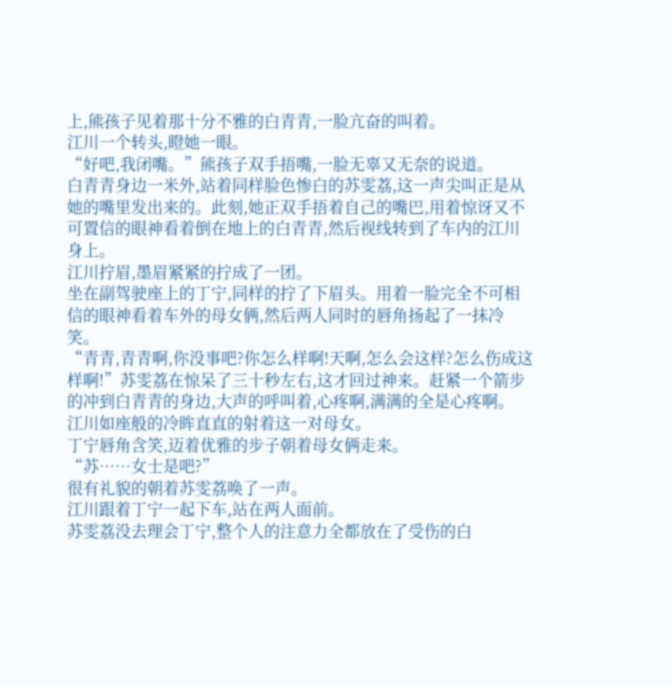上,熊孩子见着那十分不雅的白青青,一脸亢奋的叫着。
江川一个转头,瞪她一眼。
“好吧,我闭嘴。”熊孩子双手捂嘴,一脸无辜又无奈的说道。
白青青身边一米外,站着同样脸色惨白的苏雯荔,这一声尖叫正是从她的嘴里发出来的。此刻,她正双手捂着自己的嘴巴,用着惊讶又不可置信的眼神看着倒在地上的白青青,然后视线转到了车内的江川身上。
江川拧眉,墨眉紧紧的拧成了一团。
坐在副驾驶座上的丁宁,同样的拧了下眉头。用着一脸完全不可相信的眼神看着车外的母女俩,然后两人同时的唇角扬起了一抹冷笑。
“青青,青青啊,你没事吧?你怎么样啊!天啊,怎么会这样?怎么伤成这样啊!”苏雯荔在惊呆了三十秒左右,这才回过神来。赶紧一个箭步的冲到白青青的身边,大声的呼叫着,心疼啊,满满的全是心疼啊。
江川如座般的冷眸直直的射着这一对母女。
丁宁唇角含笑,迈着优雅的步子朝着母女俩走来。
“苏……女士是吧?”
很有礼貌的朝着苏雯荔唤了一声。
江川跟着丁宁一起下车,站在两人面前。
苏雯荔没去理会丁宁,整个人的注意力全都放在了受伤的白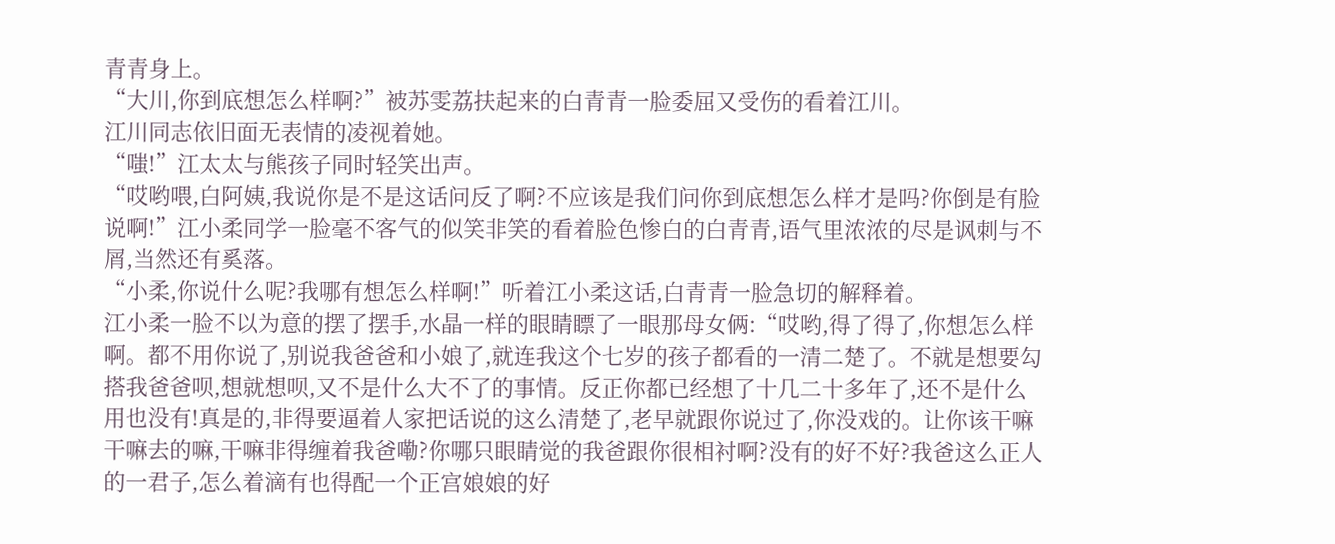青青身上。
“大川,你到底想怎么样啊?”被苏雯荔扶起来的白青青一脸委屈又受伤的看着江川。
江川同志依旧面无表情的凌视着她。
“嗤!”江太太与熊孩子同时轻笑出声。
“哎哟喂,白阿姨,我说你是不是这话问反了啊?不应该是我们问你到底想怎么样才是吗?你倒是有脸说啊!”江小柔同学一脸毫不客气的似笑非笑的看着脸色惨白的白青青,语气里浓浓的尽是讽刺与不屑,当然还有奚落。
“小柔,你说什么呢?我哪有想怎么样啊!”听着江小柔这话,白青青一脸急切的解释着。
江小柔一脸不以为意的摆了摆手,水晶一样的眼睛瞟了一眼那母女俩:“哎哟,得了得了,你想怎么样啊。都不用你说了,别说我爸爸和小娘了,就连我这个七岁的孩子都看的一清二楚了。不就是想要勾搭我爸爸呗,想就想呗,又不是什么大不了的事情。反正你都已经想了十几二十多年了,还不是什么用也没有!真是的,非得要逼着人家把话说的这么清楚了,老早就跟你说过了,你没戏的。让你该干嘛干嘛去的嘛,干嘛非得缠着我爸嘞?你哪只眼睛觉的我爸跟你很相衬啊?没有的好不好?我爸这么正人的一君子,怎么着滴有也得配一个正宫娘娘的好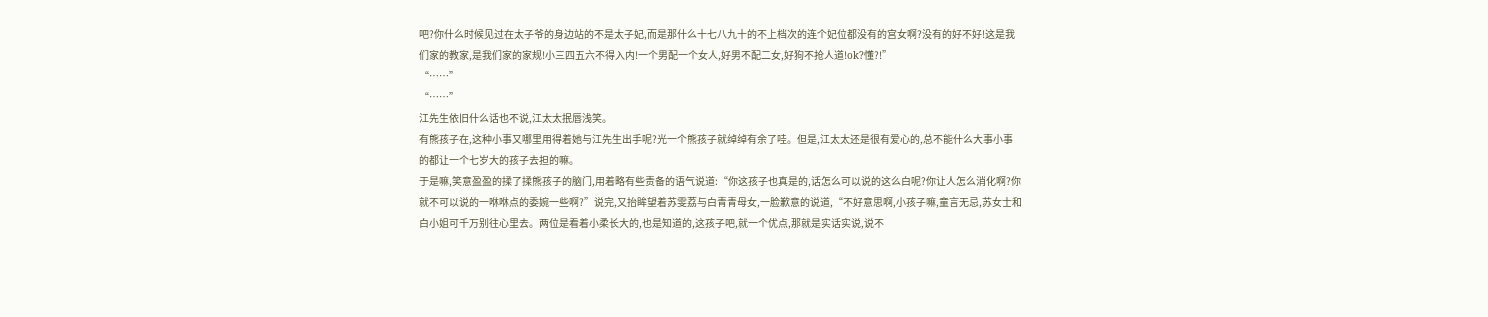吧?你什么时候见过在太子爷的身边站的不是太子妃,而是那什么十七八九十的不上档次的连个妃位都没有的宫女啊?没有的好不好!这是我们家的教家,是我们家的家规!小三四五六不得入内!一个男配一个女人,好男不配二女,好狗不抢人道!ok?懂?!”
“……”
“……”
江先生依旧什么话也不说,江太太抿唇浅笑。
有熊孩子在,这种小事又哪里用得着她与江先生出手呢?光一个熊孩子就绰绰有余了哇。但是,江太太还是很有爱心的,总不能什么大事小事的都让一个七岁大的孩子去担的嘛。
于是嘛,笑意盈盈的揉了揉熊孩子的脑门,用着略有些责备的语气说道:“你这孩子也真是的,话怎么可以说的这么白呢?你让人怎么消化啊?你就不可以说的一咻咻点的委婉一些啊?”说完,又抬眸望着苏雯荔与白青青母女,一脸歉意的说道,“不好意思啊,小孩子嘛,童言无忌,苏女士和白小姐可千万别往心里去。两位是看着小柔长大的,也是知道的,这孩子吧,就一个优点,那就是实话实说,说不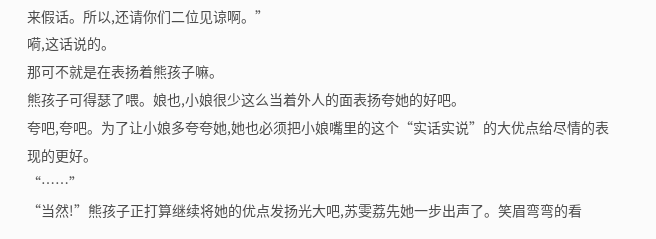来假话。所以,还请你们二位见谅啊。”
嗬,这话说的。
那可不就是在表扬着熊孩子嘛。
熊孩子可得瑟了喂。娘也,小娘很少这么当着外人的面表扬夸她的好吧。
夸吧,夸吧。为了让小娘多夸夸她,她也必须把小娘嘴里的这个“实话实说”的大优点给尽情的表现的更好。
“……”
“当然!”熊孩子正打算继续将她的优点发扬光大吧,苏雯荔先她一步出声了。笑眉弯弯的看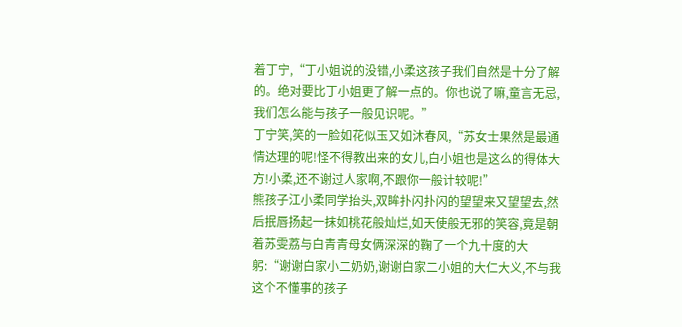着丁宁,“丁小姐说的没错,小柔这孩子我们自然是十分了解的。绝对要比丁小姐更了解一点的。你也说了嘛,童言无忌,我们怎么能与孩子一般见识呢。”
丁宁笑,笑的一脸如花似玉又如沐春风,“苏女士果然是最通情达理的呢!怪不得教出来的女儿,白小姐也是这么的得体大方!小柔,还不谢过人家啊,不跟你一般计较呢!”
熊孩子江小柔同学抬头,双眸扑闪扑闪的望望来又望望去,然后抿唇扬起一抹如桃花般灿烂,如天使般无邪的笑容,竟是朝着苏雯荔与白青青母女俩深深的鞠了一个九十度的大躬:“谢谢白家小二奶奶,谢谢白家二小姐的大仁大义,不与我这个不懂事的孩子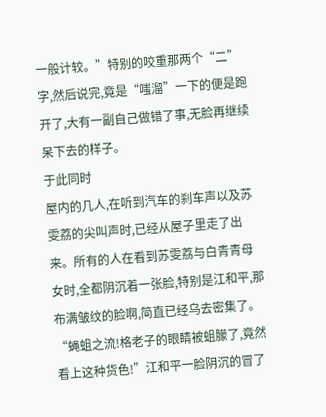一般计较。”特别的咬重那两个“二”字,然后说完,竟是“嗤溜”一下的便是跑开了,大有一副自己做错了事,无脸再继续呆下去的样子。
于此同时
屋内的几人,在听到汽车的刹车声以及苏雯荔的尖叫声时,已经从屋子里走了出来。所有的人在看到苏雯荔与白青青母女时,全都阴沉着一张脸,特别是江和平,那布满皱纹的脸啊,简直已经乌去密集了。
“蝇蛆之流!格老子的眼睛被蛆朦了,竟然看上这种货色!”江和平一脸阴沉的冒了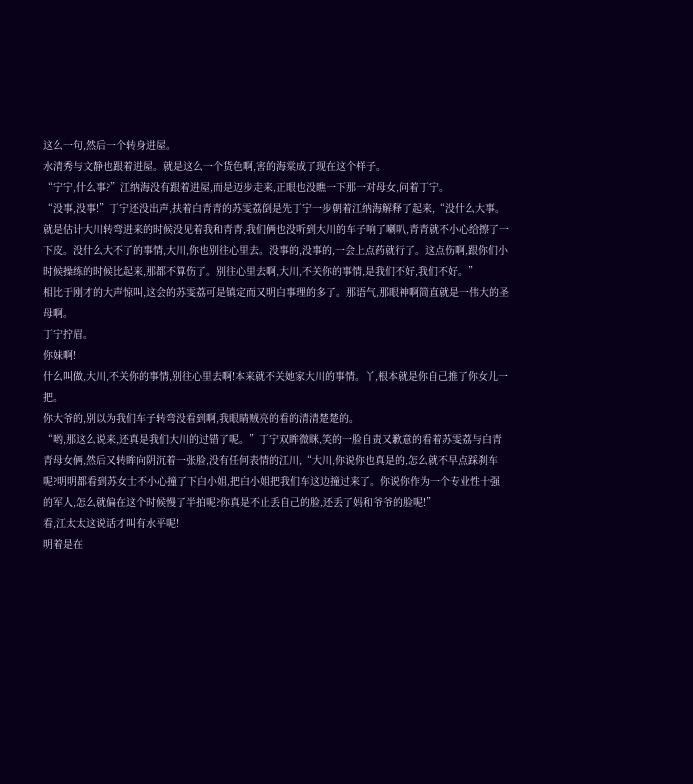这么一句,然后一个转身进屋。
水清秀与文静也跟着进屋。就是这么一个货色啊,害的海棠成了现在这个样子。
“宁宁,什么事?”江纳海没有跟着进屋,而是迈步走来,正眼也没瞧一下那一对母女,问着丁宁。
“没事,没事!”丁宁还没出声,扶着白青青的苏雯荔倒是先丁宁一步朝着江纳海解释了起来,“没什么大事。就是估计大川转弯进来的时候没见着我和青青,我们俩也没听到大川的车子响了喇叭,青青就不小心给擦了一下皮。没什么大不了的事情,大川,你也别往心里去。没事的,没事的,一会上点药就行了。这点伤啊,跟你们小时候操练的时候比起来,那都不算伤了。别往心里去啊,大川,不关你的事情,是我们不好,我们不好。”
相比于刚才的大声惊叫,这会的苏雯荔可是镇定而又明白事理的多了。那语气,那眼神啊简直就是一伟大的圣母啊。
丁宁拧眉。
你妹啊!
什么叫做,大川,不关你的事情,别往心里去啊!本来就不关她家大川的事情。丫,根本就是你自己推了你女儿一把。
你大爷的,别以为我们车子转弯没看到啊,我眼睛贼亮的看的清清楚楚的。
“哟,那这么说来,还真是我们大川的过错了呢。”丁宁双眸微眯,笑的一脸自责又歉意的看着苏雯荔与白青青母女俩,然后又转眸向阴沉着一张脸,没有任何表情的江川,“大川,你说你也真是的,怎么就不早点踩刹车呢?明明都看到苏女士不小心撞了下白小姐,把白小姐把我们车这边撞过来了。你说你作为一个专业性十强的军人,怎么就偏在这个时候慢了半拍呢?你真是不止丢自己的脸,还丢了妈和爷爷的脸呢!”
看,江太太这说话才叫有水平呢!
明着是在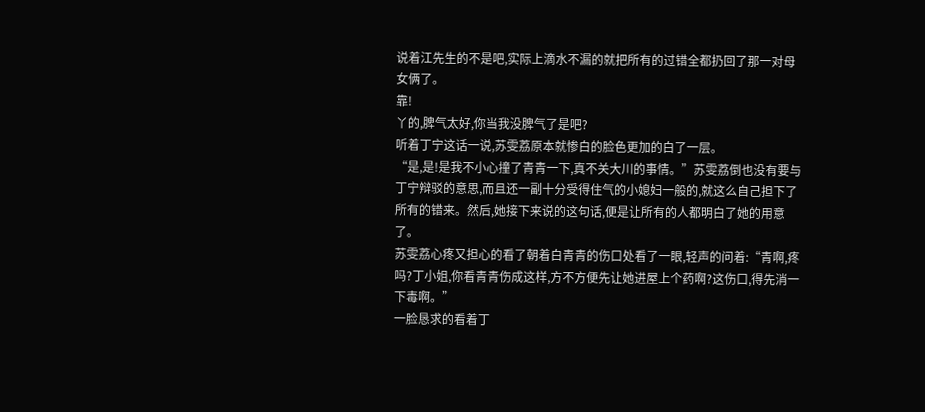说着江先生的不是吧,实际上滴水不漏的就把所有的过错全都扔回了那一对母女俩了。
靠!
丫的,脾气太好,你当我没脾气了是吧?
听着丁宁这话一说,苏雯荔原本就惨白的脸色更加的白了一层。
“是,是!是我不小心撞了青青一下,真不关大川的事情。”苏雯荔倒也没有要与丁宁辩驳的意思,而且还一副十分受得住气的小媳妇一般的,就这么自己担下了所有的错来。然后,她接下来说的这句话,便是让所有的人都明白了她的用意了。
苏雯荔心疼又担心的看了朝着白青青的伤口处看了一眼,轻声的问着:“青啊,疼吗?丁小姐,你看青青伤成这样,方不方便先让她进屋上个药啊?这伤口,得先消一下毒啊。”
一脸恳求的看着丁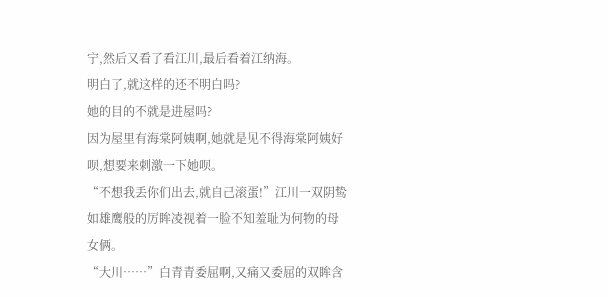宁,然后又看了看江川,最后看着江纳海。
明白了,就这样的还不明白吗?
她的目的不就是进屋吗?
因为屋里有海棠阿姨啊,她就是见不得海棠阿姨好呗,想要来刺激一下她呗。
“不想我丢你们出去,就自己滚蛋!”江川一双阴鸷如雄鹰般的厉眸凌视着一脸不知羞耻为何物的母女俩。
“大川……”白青青委屈啊,又痛又委屈的双眸含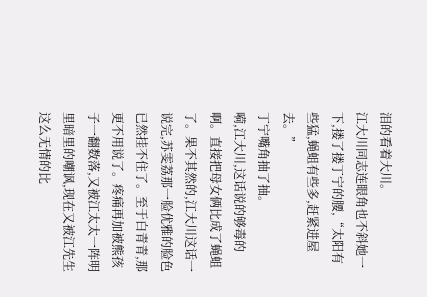泪的看着大川。
江大川同志连眼角也不斜她一下,搂了搂丁宁的腰,“太阳有些猛,蝇蛆有些多,赶紧进屋去。”
丁宁嘴角抽了抽。
嗬,江大川,这话说的够毒的啊。直接把母女俩比成了蝇蛆了。果不其然的,江大川这话一说完,苏雯荔那一脸优雅的脸色已然挂不住了。至于白青青,那更不用说了。疼痛再加被熊孩子一翻数落,又被江太太一阵明里暗里的嘲讽,现在又被江先生这么无情的比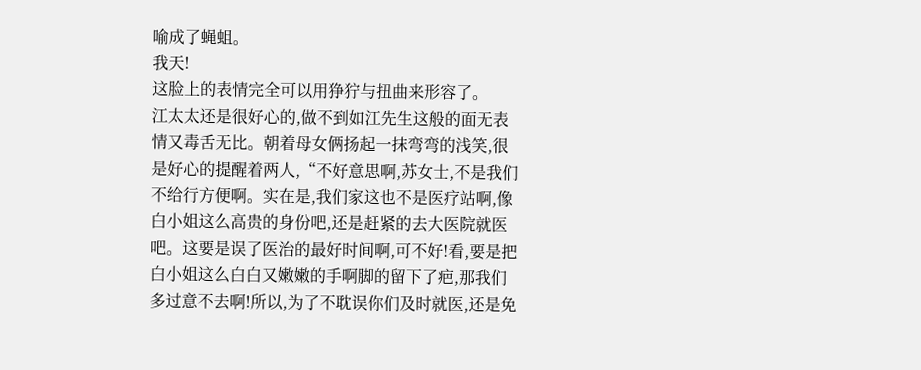喻成了蝇蛆。
我天!
这脸上的表情完全可以用狰狞与扭曲来形容了。
江太太还是很好心的,做不到如江先生这般的面无表情又毒舌无比。朝着母女俩扬起一抹弯弯的浅笑,很是好心的提醒着两人,“不好意思啊,苏女士,不是我们不给行方便啊。实在是,我们家这也不是医疗站啊,像白小姐这么高贵的身份吧,还是赶紧的去大医院就医吧。这要是误了医治的最好时间啊,可不好!看,要是把白小姐这么白白又嫩嫩的手啊脚的留下了疤,那我们多过意不去啊!所以,为了不耽误你们及时就医,还是免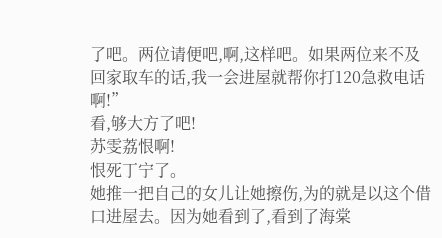了吧。两位请便吧,啊,这样吧。如果两位来不及回家取车的话,我一会进屋就帮你打120急救电话啊!”
看,够大方了吧!
苏雯荔恨啊!
恨死丁宁了。
她推一把自己的女儿让她擦伤,为的就是以这个借口进屋去。因为她看到了,看到了海棠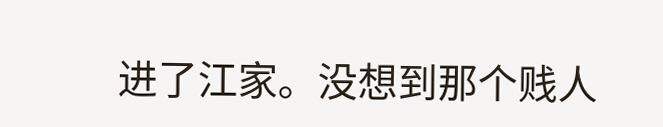进了江家。没想到那个贱人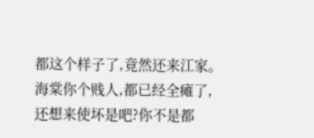都这个样子了,竟然还来江家。
海棠你个贱人,都已经全瘫了,还想来使坏是吧?你不是都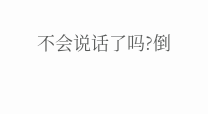不会说话了吗?倒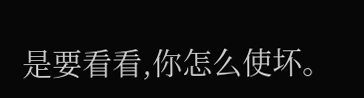是要看看,你怎么使坏。